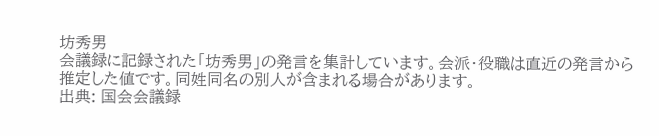坊秀男
会議録に記録された「坊秀男」の発言を集計しています。会派・役職は直近の発言から推定した値です。同姓同名の別人が含まれる場合があります。
出典: 国会会議録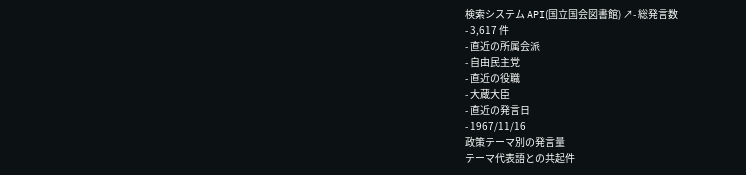検索システム API(国立国会図書館) ↗- 総発言数
- 3,617 件
- 直近の所属会派
- 自由民主党
- 直近の役職
- 大蔵大臣
- 直近の発言日
- 1967/11/16
政策テーマ別の発言量
テーマ代表語との共起件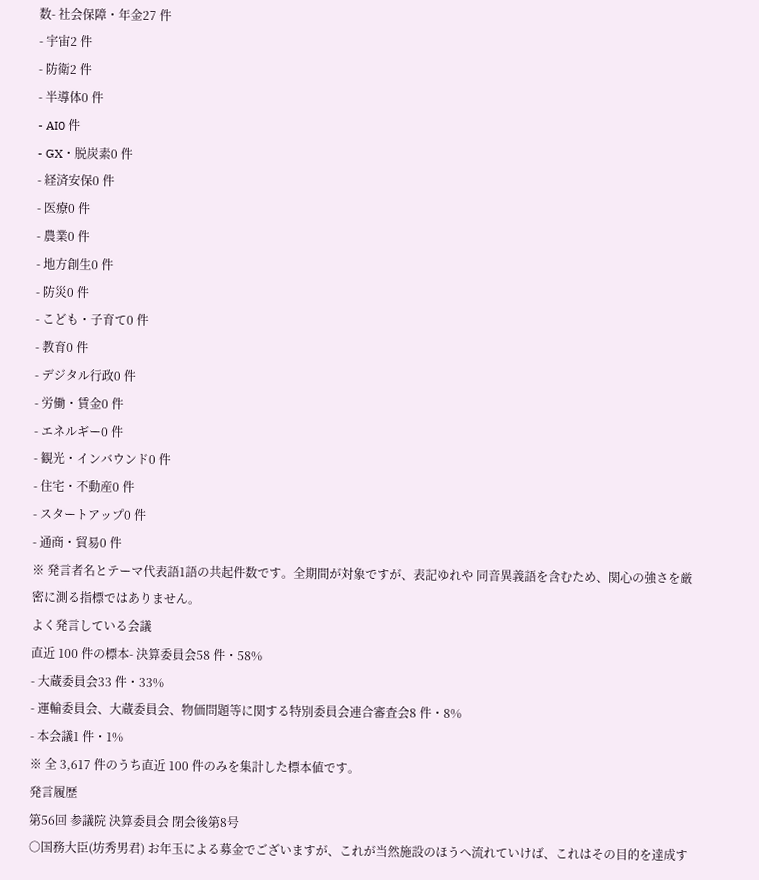数- 社会保障・年金27 件
- 宇宙2 件
- 防衛2 件
- 半導体0 件
- AI0 件
- GX・脱炭素0 件
- 経済安保0 件
- 医療0 件
- 農業0 件
- 地方創生0 件
- 防災0 件
- こども・子育て0 件
- 教育0 件
- デジタル行政0 件
- 労働・賃金0 件
- エネルギー0 件
- 観光・インバウンド0 件
- 住宅・不動産0 件
- スタートアップ0 件
- 通商・貿易0 件
※ 発言者名とテーマ代表語1語の共起件数です。全期間が対象ですが、表記ゆれや 同音異義語を含むため、関心の強さを厳密に測る指標ではありません。
よく発言している会議
直近 100 件の標本- 決算委員会58 件・58%
- 大蔵委員会33 件・33%
- 運輸委員会、大蔵委員会、物価問題等に関する特別委員会連合審査会8 件・8%
- 本会議1 件・1%
※ 全 3,617 件のうち直近 100 件のみを集計した標本値です。
発言履歴
第56回 参議院 決算委員会 閉会後第8号
○国務大臣(坊秀男君) お年玉による募金でございますが、これが当然施設のほうへ流れていけば、これはその目的を達成す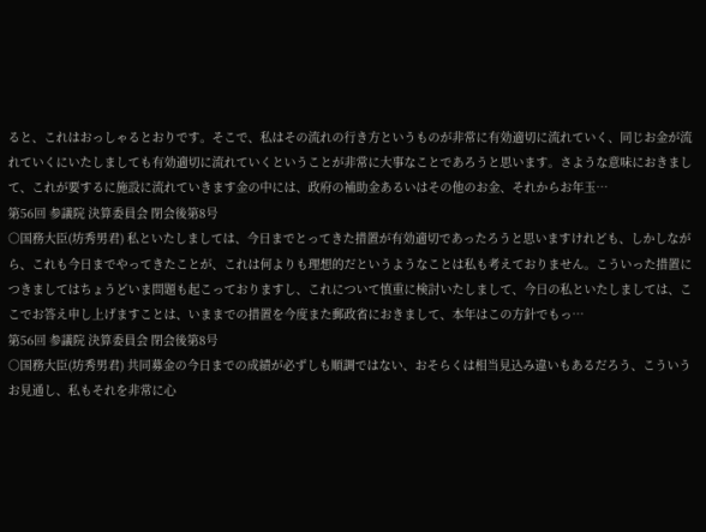ると、これはおっしゃるとおりです。そこで、私はその流れの行き方というものが非常に有効適切に流れていく、同じお金が流れていくにいたしましても有効適切に流れていくということが非常に大事なことであろうと思います。さような意味におきまして、これが要するに施設に流れていきます金の中には、政府の補助金あるいはその他のお金、それからお年玉…
第56回 参議院 決算委員会 閉会後第8号
○国務大臣(坊秀男君) 私といたしましては、今日までとってきた措置が有効適切であったろうと思いますけれども、しかしながら、これも今日までやってきたことが、これは何よりも理想的だというようなことは私も考えておりません。こういった措置につきましてはちょうどいま問題も起こっておりますし、これについて慎重に検討いたしまして、今日の私といたしましては、ここでお答え申し上げますことは、いままでの措置を今度また郵政省におきまして、本年はこの方針でもっ…
第56回 参議院 決算委員会 閉会後第8号
○国務大臣(坊秀男君) 共同募金の今日までの成績が必ずしも順調ではない、おそらくは相当見込み違いもあるだろう、こういうお見通し、私もそれを非常に心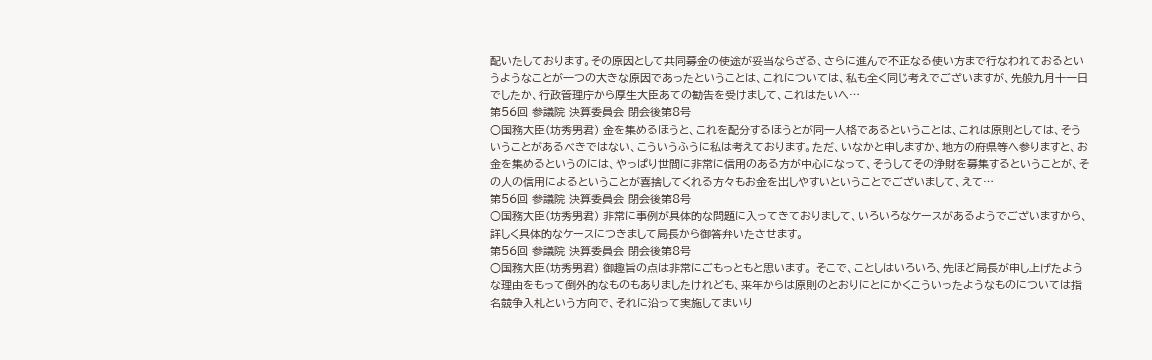配いたしております。その原因として共同募金の使途が妥当ならざる、さらに進んで不正なる使い方まで行なわれておるというようなことが一つの大きな原因であったということは、これについては、私も全く同じ考えでございますが、先般九月十一日でしたか、行政管理庁から厚生大臣あての勧告を受けまして、これはたいへ…
第56回 参議院 決算委員会 閉会後第8号
○国務大臣(坊秀男君) 金を集めるほうと、これを配分するほうとが同一人格であるということは、これは原則としては、そういうことがあるべきではない、こういうふうに私は考えております。ただ、いなかと申しますか、地方の府県等へ参りますと、お金を集めるというのには、やっぱり世間に非常に信用のある方が中心になって、そうしてその浄財を募集するということが、その人の信用によるということが喜捨してくれる方々もお金を出しやすいということでございまして、えて…
第56回 参議院 決算委員会 閉会後第8号
○国務大臣(坊秀男君) 非常に事例が具体的な問題に入ってきておりまして、いろいろなケースがあるようでございますから、詳しく具体的なケースにつきまして局長から御答弁いたさせます。
第56回 参議院 決算委員会 閉会後第8号
○国務大臣(坊秀男君) 御趣旨の点は非常にごもっともと思います。 そこで、ことしはいろいろ、先ほど局長が申し上げたような理由をもって倒外的なものもありましたけれども、来年からは原則のとおりにとにかくこういったようなものについては指名競争入札という方向で、それに沿って実施してまいり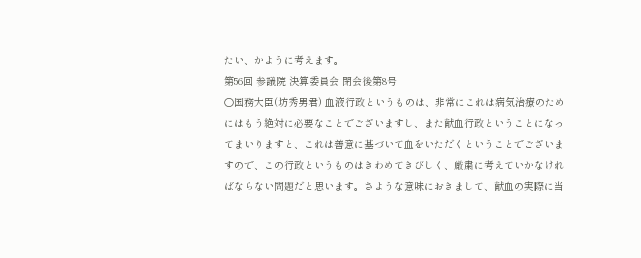たい、かように考えます。
第56回 参議院 決算委員会 閉会後第8号
○国務大臣(坊秀男君) 血液行政というものは、非常にこれは病気治療のためにはもう絶対に必要なことでございますし、また献血行政ということになってまいりますと、これは善意に基づいて血をいただくということでございますので、この行政というものはきわめてきびしく、厳粛に考えていかなければならない問題だと思います。さような意味におきまして、献血の実際に当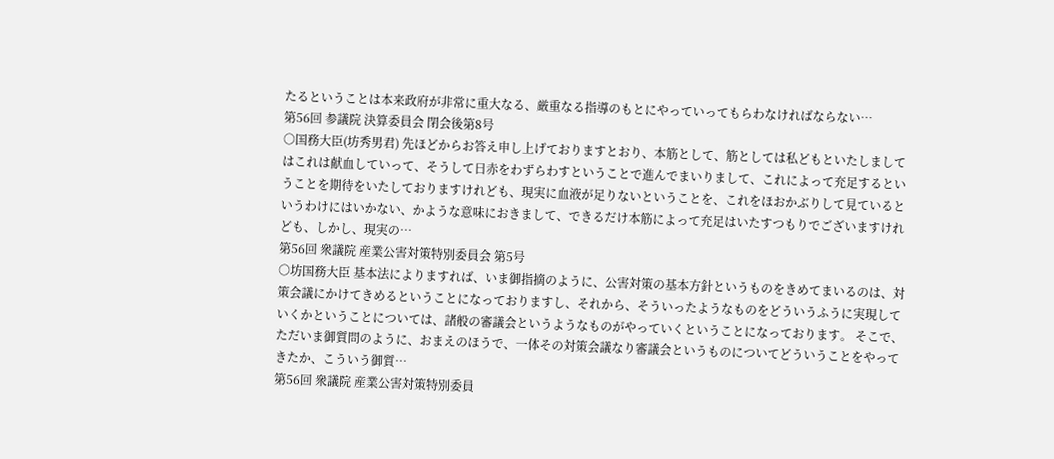たるということは本来政府が非常に重大なる、厳重なる指導のもとにやっていってもらわなければならない…
第56回 参議院 決算委員会 閉会後第8号
○国務大臣(坊秀男君) 先ほどからお答え申し上げておりますとおり、本筋として、筋としては私どもといたしましてはこれは献血していって、そうして日赤をわずらわすということで進んでまいりまして、これによって充足するということを期待をいたしておりますけれども、現実に血液が足りないということを、これをほおかぶりして見ているというわけにはいかない、かような意味におきまして、できるだけ本筋によって充足はいたすつもりでございますけれども、しかし、現実の…
第56回 衆議院 産業公害対策特別委員会 第5号
○坊国務大臣 基本法によりますれば、いま御指摘のように、公害対策の基本方針というものをきめてまいるのは、対策会議にかけてきめるということになっておりますし、それから、そういったようなものをどういうふうに実現していくかということについては、諸般の審議会というようなものがやっていくということになっております。 そこで、ただいま御質問のように、おまえのほうで、一体その対策会議なり審議会というものについてどういうことをやってきたか、こういう御質…
第56回 衆議院 産業公害対策特別委員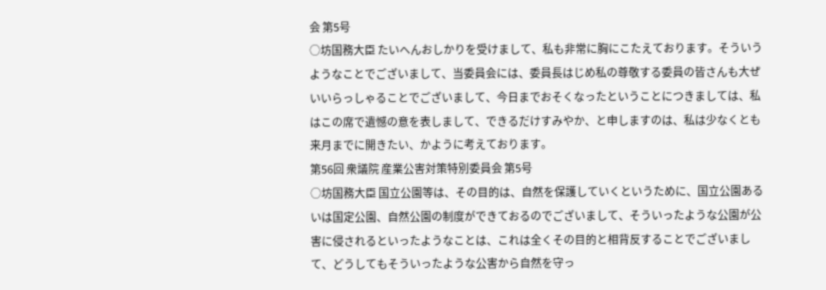会 第5号
○坊国務大臣 たいへんおしかりを受けまして、私も非常に胸にこたえております。そういうようなことでございまして、当委員会には、委員長はじめ私の尊敬する委員の皆さんも大ぜいいらっしゃることでございまして、今日までおそくなったということにつきましては、私はこの席で遺憾の意を表しまして、できるだけすみやか、と申しますのは、私は少なくとも来月までに開きたい、かように考えております。
第56回 衆議院 産業公害対策特別委員会 第5号
○坊国務大臣 国立公園等は、その目的は、自然を保護していくというために、国立公園あるいは国定公園、自然公園の制度ができておるのでございまして、そういったような公園が公害に侵されるといったようなことは、これは全くその目的と相背反することでございまして、どうしてもそういったような公害から自然を守っ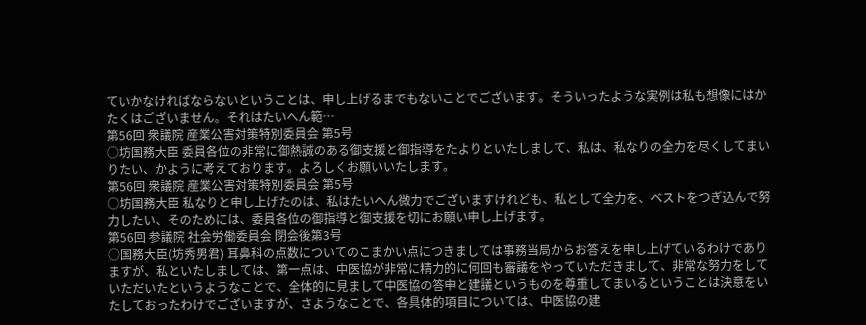ていかなければならないということは、申し上げるまでもないことでございます。そういったような実例は私も想像にはかたくはございません。それはたいへん範…
第56回 衆議院 産業公害対策特別委員会 第5号
○坊国務大臣 委員各位の非常に御熱誠のある御支援と御指導をたよりといたしまして、私は、私なりの全力を尽くしてまいりたい、かように考えております。よろしくお願いいたします。
第56回 衆議院 産業公害対策特別委員会 第5号
○坊国務大臣 私なりと申し上げたのは、私はたいへん微力でございますけれども、私として全力を、ベストをつぎ込んで努力したい、そのためには、委員各位の御指導と御支援を切にお願い申し上げます。
第56回 参議院 社会労働委員会 閉会後第3号
○国務大臣(坊秀男君) 耳鼻科の点数についてのこまかい点につきましては事務当局からお答えを申し上げているわけでありますが、私といたしましては、第一点は、中医協が非常に精力的に何回も審議をやっていただきまして、非常な努力をしていただいたというようなことで、全体的に見まして中医協の答申と建議というものを尊重してまいるということは決意をいたしておったわけでございますが、さようなことで、各具体的項目については、中医協の建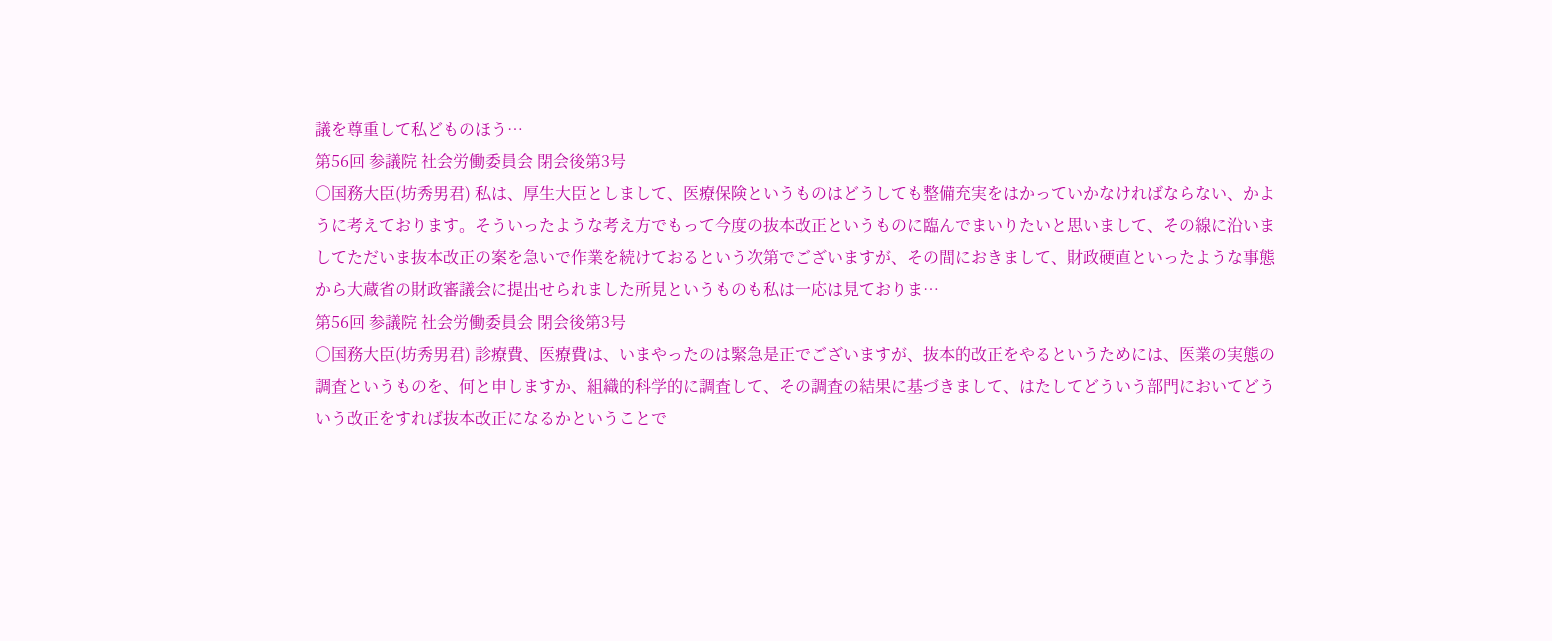議を尊重して私どものほう…
第56回 参議院 社会労働委員会 閉会後第3号
○国務大臣(坊秀男君) 私は、厚生大臣としまして、医療保険というものはどうしても整備充実をはかっていかなければならない、かように考えております。そういったような考え方でもって今度の抜本改正というものに臨んでまいりたいと思いまして、その線に沿いましてただいま抜本改正の案を急いで作業を続けておるという次第でございますが、その間におきまして、財政硬直といったような事態から大蔵省の財政審議会に提出せられました所見というものも私は一応は見ておりま…
第56回 参議院 社会労働委員会 閉会後第3号
○国務大臣(坊秀男君) 診療費、医療費は、いまやったのは緊急是正でございますが、抜本的改正をやるというためには、医業の実態の調査というものを、何と申しますか、組織的科学的に調査して、その調査の結果に基づきまして、はたしてどういう部門においてどういう改正をすれば抜本改正になるかということで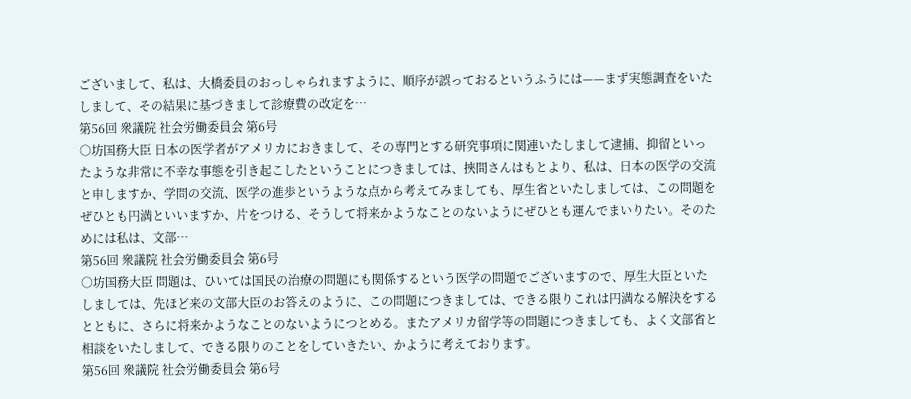ございまして、私は、大橋委員のおっしゃられますように、順序が誤っておるというふうには——まず実態調査をいたしまして、その結果に基づきまして診療費の改定を…
第56回 衆議院 社会労働委員会 第6号
○坊国務大臣 日本の医学者がアメリカにおきまして、その専門とする研究事項に関連いたしまして逮捕、抑留といったような非常に不幸な事態を引き起こしたということにつきましては、挾間さんはもとより、私は、日本の医学の交流と申しますか、学問の交流、医学の進歩というような点から考えてみましても、厚生省といたしましては、この問題をぜひとも円満といいますか、片をつける、そうして将来かようなことのないようにぜひとも運んでまいりたい。そのためには私は、文部…
第56回 衆議院 社会労働委員会 第6号
○坊国務大臣 問題は、ひいては国民の治療の問題にも関係するという医学の問題でございますので、厚生大臣といたしましては、先ほど来の文部大臣のお答えのように、この問題につきましては、できる限りこれは円満なる解決をするとともに、さらに将来かようなことのないようにつとめる。またアメリカ留学等の問題につきましても、よく文部省と相談をいたしまして、できる限りのことをしていきたい、かように考えております。
第56回 衆議院 社会労働委員会 第6号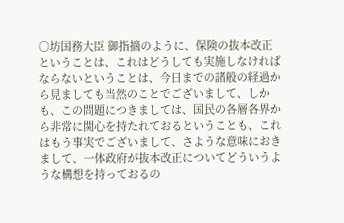○坊国務大臣 御指摘のように、保険の抜本改正ということは、これはどうしても実施しなければならないということは、今日までの諸般の経過から見ましても当然のことでございまして、しかも、この問題につきましては、国民の各層各界から非常に関心を持たれておるということも、これはもう事実でございまして、さような意味におきまして、一体政府が抜本改正についてどういうような構想を持っておるの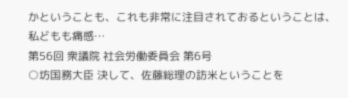かということも、これも非常に注目されておるということは、私どもも痛感…
第56回 衆議院 社会労働委員会 第6号
○坊国務大臣 決して、佐藤総理の訪米ということを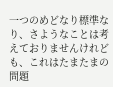一つのめどなり標準なり、さようなことは考えておりませんけれども、これはたまたまの問題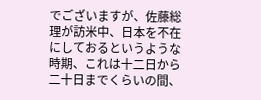でございますが、佐藤総理が訪米中、日本を不在にしておるというような時期、これは十二日から二十日までくらいの間、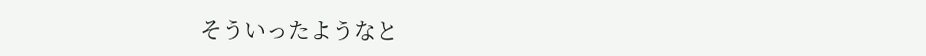そういったようなと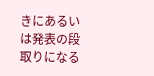きにあるいは発表の段取りになる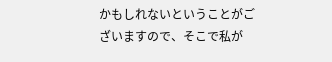かもしれないということがございますので、そこで私が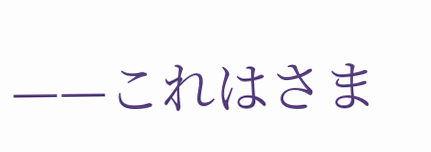——これはさま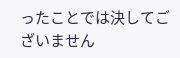ったことでは決してございません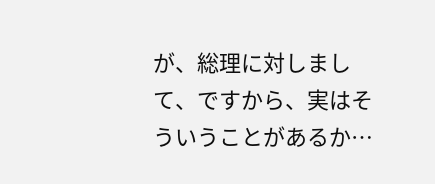が、総理に対しまして、ですから、実はそういうことがあるか…